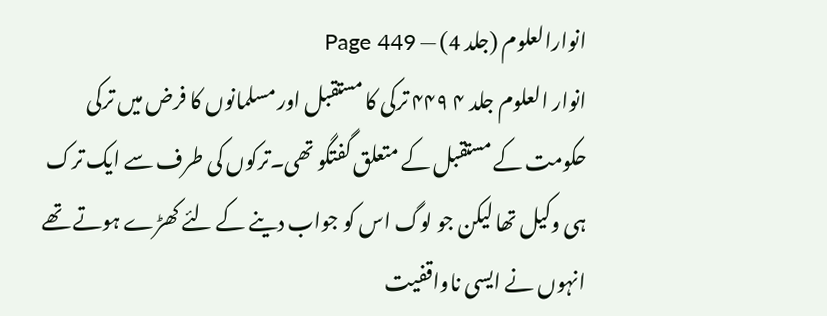انوارالعلوم (جلد 4) — Page 449
انوار العلوم جلد ۴ ۴۴۹ ترکی کا مستقبل اور مسلمانوں کا فرض میں ترکی حکومت کے مستقبل کے متعلق گفتگو تھی۔ترکوں کی طرف سے ایک ترک ہی وکیل تھا لیکن جو لوگ اس کو جواب دینے کے لئے کھڑے ہوتے تھے انہوں نے ایسی ناواقفیت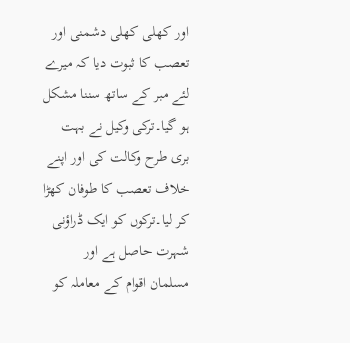اور کھلی کھلی دشمنی اور تعصب کا ثبوت دیا کہ میرے لئے مبر کے ساتھ سننا مشکل ہو گیا۔ترکی وکیل نے بہت بری طرح وکالت کی اور اپنے خلاف تعصب کا طوفان کھڑا کر لیا۔ترکوں کو ایک ڈراؤنی شہرت حاصل ہے اور مسلمان اقوام کے معاملہ کو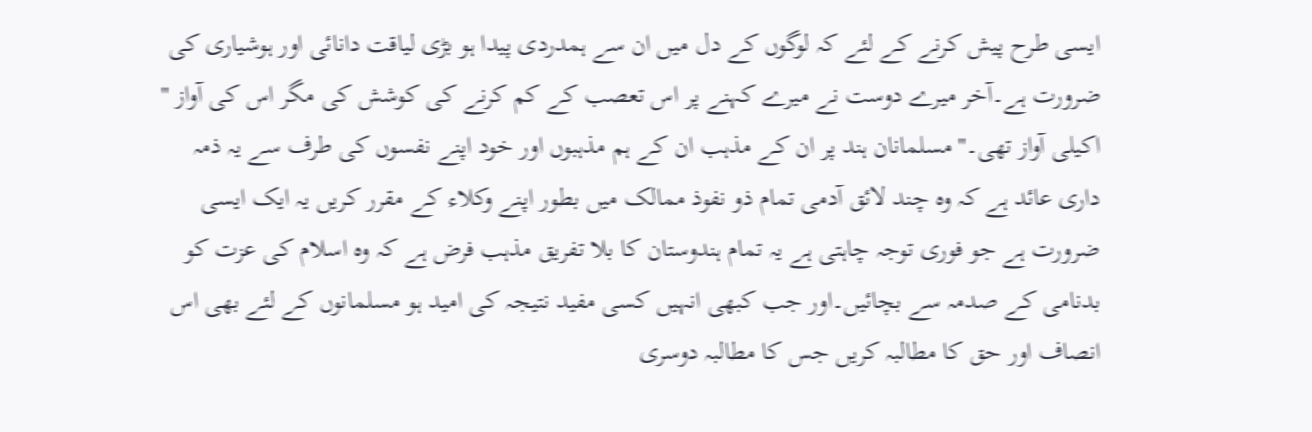ایسی طرح پیش کرنے کے لئے کہ لوگوں کے دل میں ان سے ہمدردی پیدا ہو بڑی لیاقت دانائی اور ہوشیاری کی ضرورت ہے۔آخر میرے دوست نے میرے کہنے پر اس تعصب کے کم کرنے کی کوشش کی مگر اس کی آواز " اکیلی آواز تھی۔"مسلمانان ہند پر ان کے مذہب ان کے ہم مذہبوں اور خود اپنے نفسوں کی طرف سے یہ ذمہ داری عائد ہے کہ وہ چند لائق آدمی تمام ذو نفوذ ممالک میں بطور اپنے وکلاء کے مقرر کریں یہ ایک ایسی ضرورت ہے جو فوری توجہ چاہتی ہے یہ تمام ہندوستان کا بلا تفریق مذہب فرض ہے کہ وہ اسلام کی عزت کو بدنامی کے صدمہ سے بچائیں۔اور جب کبھی انہیں کسی مفید نتیجہ کی امید ہو مسلمانوں کے لئے بھی اس انصاف اور حق کا مطالبہ کریں جس کا مطالبہ دوسری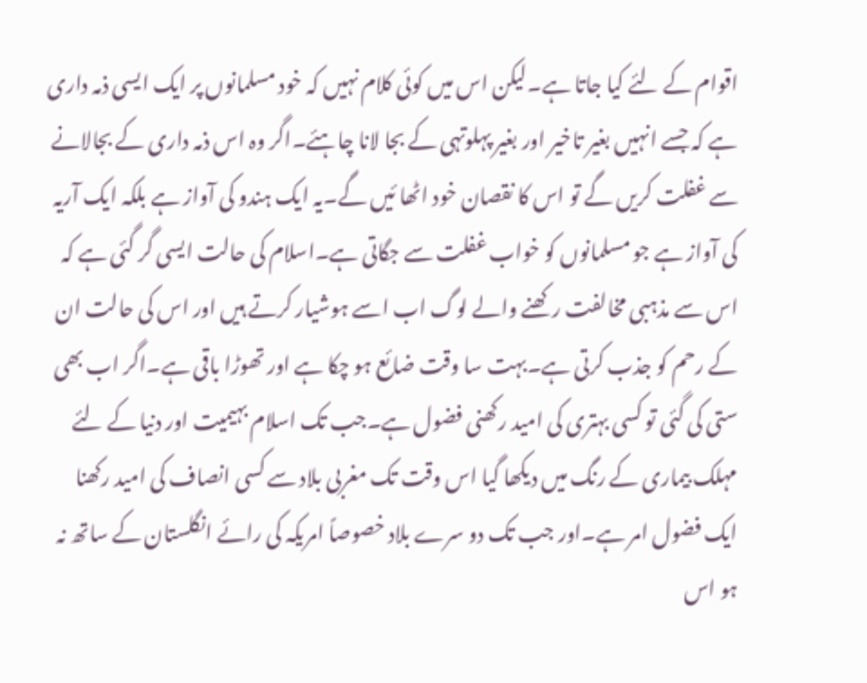اقوام کے لئے کیا جاتا ہے۔لیکن اس میں کوئی کلام نہیں کہ خود مسلمانوں پر ایک ایسی ذمہ داری ہے کہ جسے انہیں بغیر تاخیر اور بغیر پہلوتہی کے بجا لانا چاہئے۔اگر وہ اس ذمہ داری کے بجالانے سے غفلت کریں گے تو اس کا نقصان خود اٹھا ئیں گے۔یہ ایک ہندو کی آواز ہے بلکہ ایک آریہ کی آواز ہے جو مسلمانوں کو خواب غفلت سے جگاتی ہے۔اسلام کی حالت ایسی گر گئی ہے کہ اس سے مذہبی مخالفت رکھنے والے لوگ اب اسے ہوشیار کرتے ہیں اور اس کی حالت ان کے رحم کو جذب کرتی ہے۔بہت سا وقت ضائع ہو چکا ہے اور تھوڑا باقی ہے۔اگر اب بھی ستی کی گئی تو کسی بہتری کی امید رکھنی فضول ہے۔جب تک اسلام بہیمیت اور دنیا کے لئے مہلک بیماری کے رنگ میں دیکھا گیا اس وقت تک مغربی بلاد سے کسی انصاف کی امید رکھنا ایک فضول امر ہے۔اور جب تک دو سرے بلاد خصوصاً امریکہ کی رائے انگلستان کے ساتھ نہ ہو اس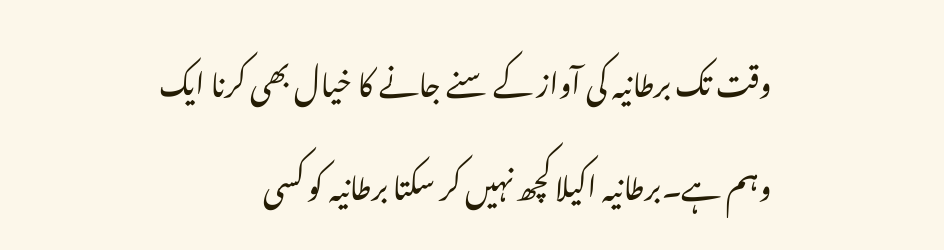وقت تک برطانیہ کی آواز کے سنے جانے کا خیال بھی کرنا ایک وہم ہے۔برطانیہ اکیلا کچھ نہیں کر سکتا برطانیہ کو کسی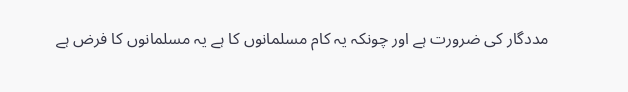مددگار کی ضرورت ہے اور چونکہ یہ کام مسلمانوں کا ہے یہ مسلمانوں کا فرض ہے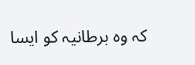کہ وہ برطانیہ کو ایسا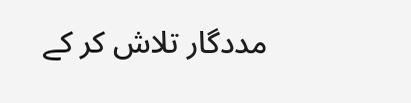مددگار تلاش کر کے